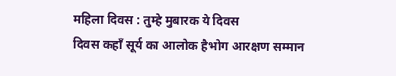महिला दिवस : तुम्हे मुबारक ये दिवस
दिवस कहॉं सूर्य का आलोक हैभोग आरक्षण सम्मान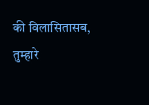की विलासितासब, तुम्हारे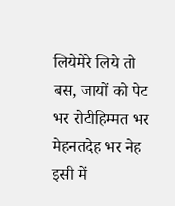लियेमेरे लिये तो बस, जायों को पेट भर रोटीहिम्मत भर मेहनतदेह भर नेह इसी में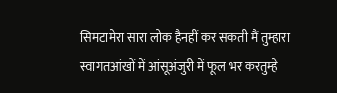सिमटामेरा सारा लोक हैनहीं कर सकती मैं तुम्हारा स्वागतआंखों में आंसूअंजुरी में फूल भर करतुम्हे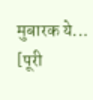मुबारक ये...
[पूरी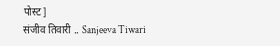पोस्ट]
संजीव तिवारी .. Sanjeeva Tiwari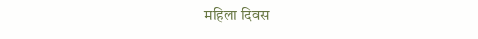महिला दिवस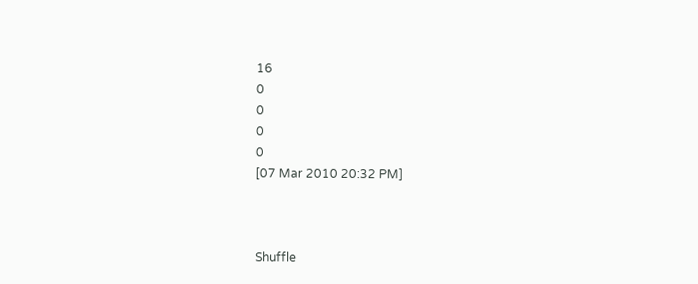16
0
0
0
0
[07 Mar 2010 20:32 PM]



Shuffle